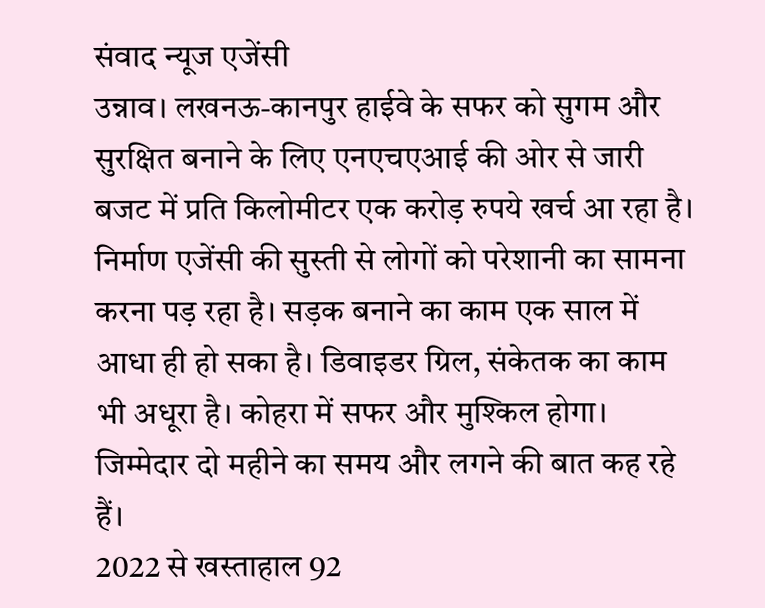संवाद न्यूज एजेंसी
उन्नाव। लखनऊ-कानपुर हाईवे के सफर को सुगम और सुरक्षित बनाने के लिए एनएचएआई की ओर से जारी बजट में प्रति किलोमीटर एक करोड़ रुपये खर्च आ रहा है।
निर्माण एजेंसी की सुस्ती से लोगों को परेशानी का सामना करना पड़ रहा है। सड़क बनाने का काम एक साल में आधा ही हो सका है। डिवाइडर ग्रिल, संकेतक का काम भी अधूरा है। कोहरा में सफर और मुश्किल होगा। जिम्मेदार दो महीने का समय और लगने की बात कह रहे हैं।
2022 से खस्ताहाल 92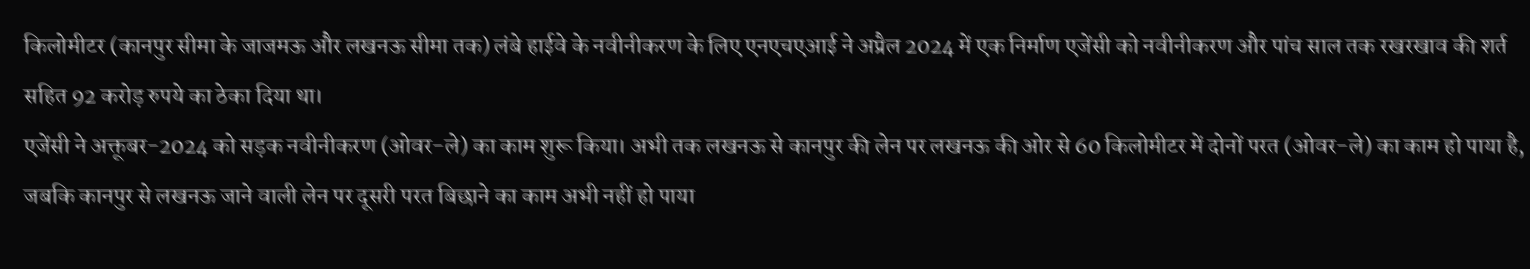किलोमीटर (कानपुर सीमा के जाजमऊ और लखनऊ सीमा तक) लंबे हाईवे के नवीनीकरण के लिए एनएचएआई ने अप्रैल 2024 में एक निर्माण एजेंसी को नवीनीकरण और पांच साल तक रखरखाव की शर्त सहित 92 करोड़ रुपये का ठेका दिया था।
एजेंसी ने अक्तूबर-2024 को सड़क नवीनीकरण (ओवर-ले) का काम शुरू किया। अभी तक लखनऊ से कानपुर की लेन पर लखनऊ की ओर से 60 किलोमीटर में दोनों परत (ओवर-ले) का काम हो पाया है, जबकि कानपुर से लखनऊ जाने वाली लेन पर दूसरी परत बिछाने का काम अभी नहीं हो पाया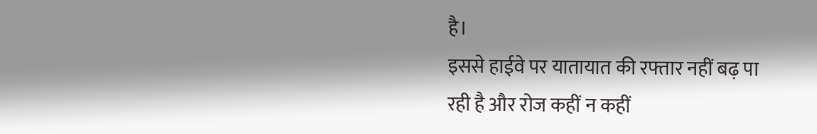है।
इससे हाईवे पर यातायात की रफ्तार नहीं बढ़ पा रही है और रोज कहीं न कहीं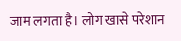जाम लगता है। लोग खासे परेशान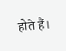होते हैं।